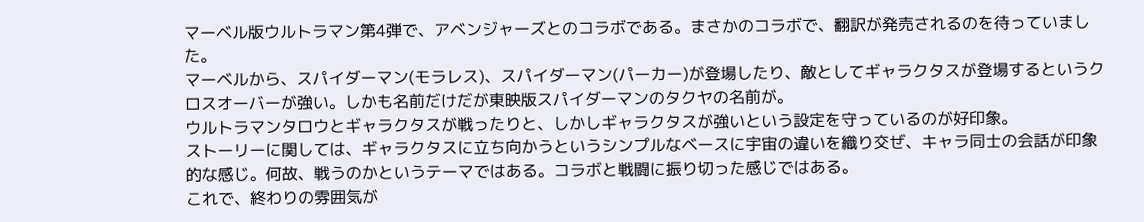マーベル版ウルトラマン第4弾で、アベンジャーズとのコラボである。まさかのコラボで、翻訳が発売されるのを待っていました。
マーベルから、スパイダーマン(モラレス)、スパイダーマン(パーカー)が登場したり、敵としてギャラクタスが登場するというクロスオーバーが強い。しかも名前だけだが東映版スパイダーマンのタクヤの名前が。
ウルトラマンタロウとギャラクタスが戦ったりと、しかしギャラクタスが強いという設定を守っているのが好印象。
ストーリーに関しては、ギャラクタスに立ち向かうというシンプルなベースに宇宙の違いを織り交ぜ、キャラ同士の会話が印象的な感じ。何故、戦うのかというテーマではある。コラボと戦闘に振り切った感じではある。
これで、終わりの雰囲気が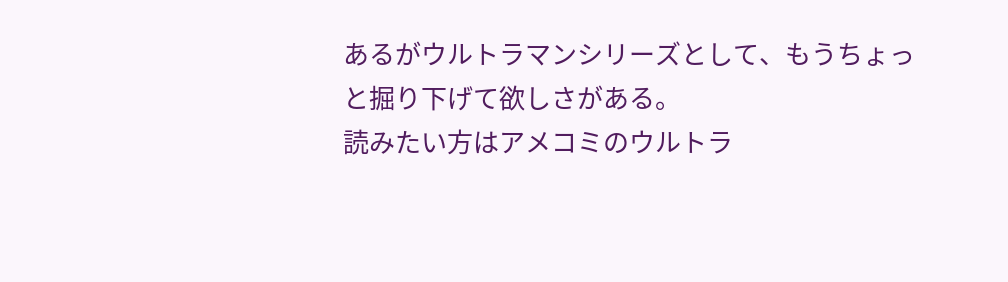あるがウルトラマンシリーズとして、もうちょっと掘り下げて欲しさがある。
読みたい方はアメコミのウルトラ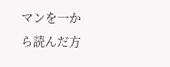マンを一から読んだ方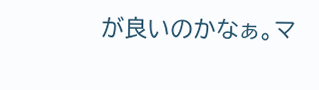が良いのかなぁ。マ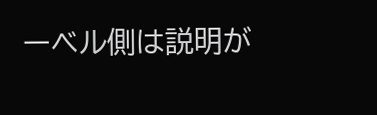ーベル側は説明が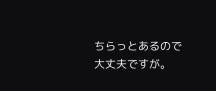ちらっとあるので大丈夫ですが。